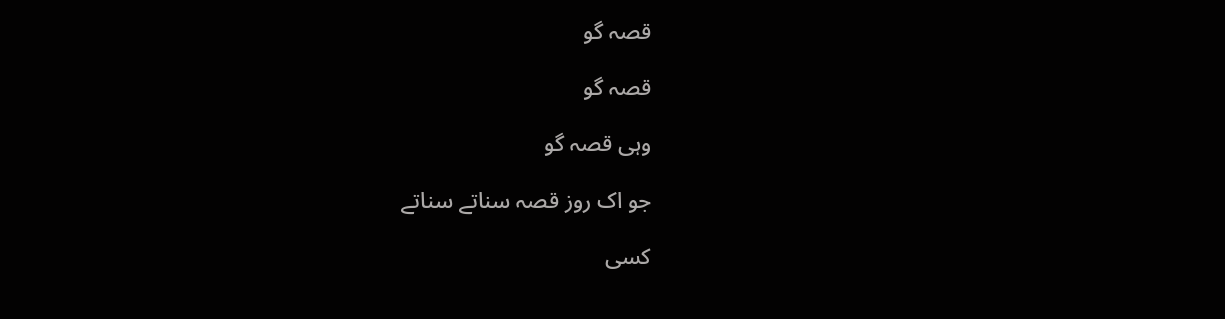قصہ گو

قصہ گو

وہی قصہ گو

جو اک روز قصہ سناتے سناتے

کسی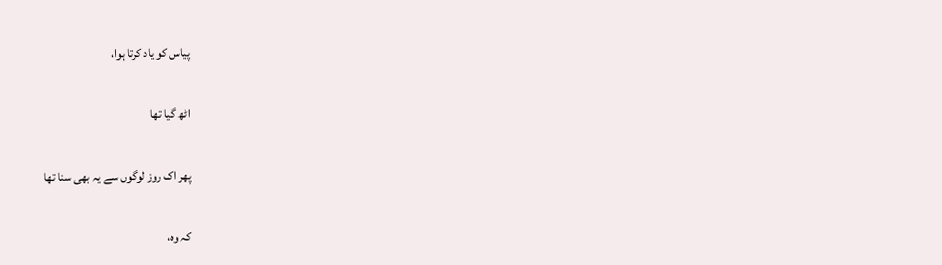پیاس کو یاد کرتا ہوا،

اٹھ گیا تھا

پھر اک روز لوگوں سے یہ بھی سنا تھا

کہ وہ،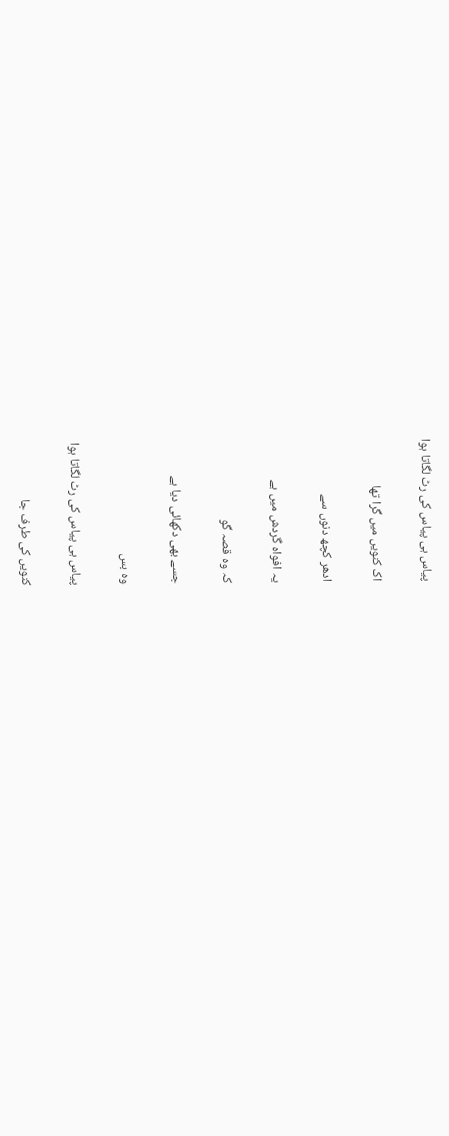پیاس ہی پیاس کی رٹ لگاتا ہوا

اک کنویں میں گرا تھا

ادھر کچھ دنوں سے

یہ افواہ گردش میں ہے

کہ وہ قصہ گو

جسے بھی دکھائی دیا ہے

وہ بس

پیاس ہی پیاس کی رٹ لگاتا ہوا

کنویں کی طرف جا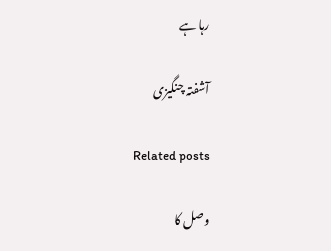رہا ہے

آشفتہ چنگیزی

Related posts

وصل کا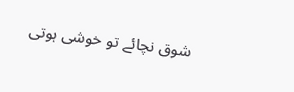شوق نچائے تو خوشی ہوتی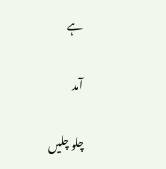ہے

آمد

چلو چلیں